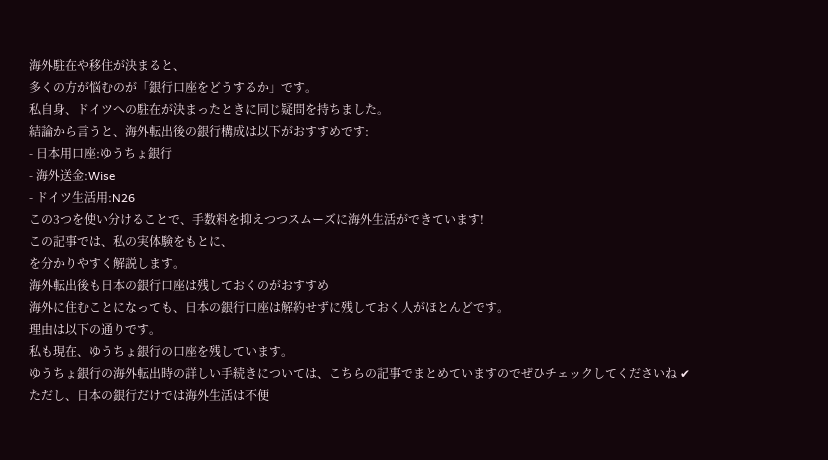海外駐在や移住が決まると、
多くの方が悩むのが「銀行口座をどうするか」です。
私自身、ドイツへの駐在が決まったときに同じ疑問を持ちました。
結論から言うと、海外転出後の銀行構成は以下がおすすめです:
- 日本用口座:ゆうちょ銀行
- 海外送金:Wise
- ドイツ生活用:N26
この3つを使い分けることで、手数料を抑えつつスムーズに海外生活ができています!
この記事では、私の実体験をもとに、
を分かりやすく解説します。
海外転出後も日本の銀行口座は残しておくのがおすすめ
海外に住むことになっても、日本の銀行口座は解約せずに残しておく人がほとんどです。
理由は以下の通りです。
私も現在、ゆうちょ銀行の口座を残しています。
ゆうちょ銀行の海外転出時の詳しい手続きについては、こちらの記事でまとめていますのでぜひチェックしてくださいね ✔
ただし、日本の銀行だけでは海外生活は不便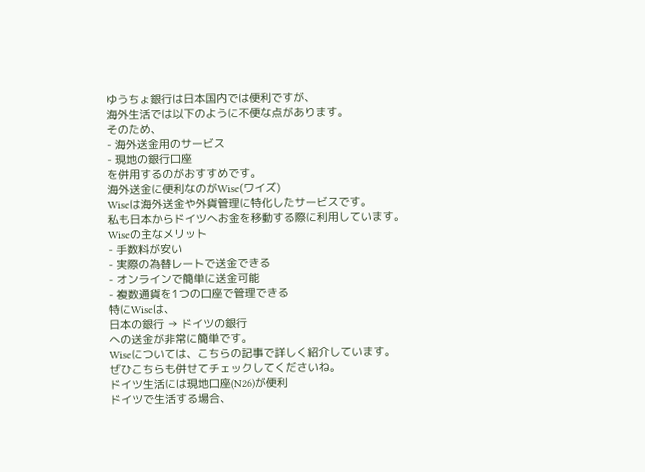ゆうちょ銀行は日本国内では便利ですが、
海外生活では以下のように不便な点があります。
そのため、
- 海外送金用のサービス
- 現地の銀行口座
を併用するのがおすすめです。
海外送金に便利なのがWise(ワイズ)
Wiseは海外送金や外貨管理に特化したサービスです。
私も日本からドイツへお金を移動する際に利用しています。
Wiseの主なメリット
- 手数料が安い
- 実際の為替レートで送金できる
- オンラインで簡単に送金可能
- 複数通貨を1つの口座で管理できる
特にWiseは、
日本の銀行 → ドイツの銀行
への送金が非常に簡単です。
Wiseについては、こちらの記事で詳しく紹介しています。
ぜひこちらも併せてチェックしてくださいね。
ドイツ生活には現地口座(N26)が便利
ドイツで生活する場合、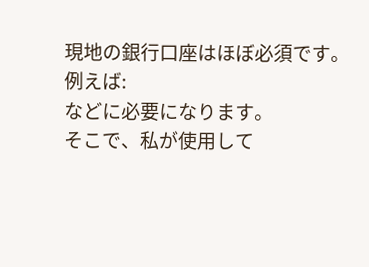現地の銀行口座はほぼ必須です。
例えば:
などに必要になります。
そこで、私が使用して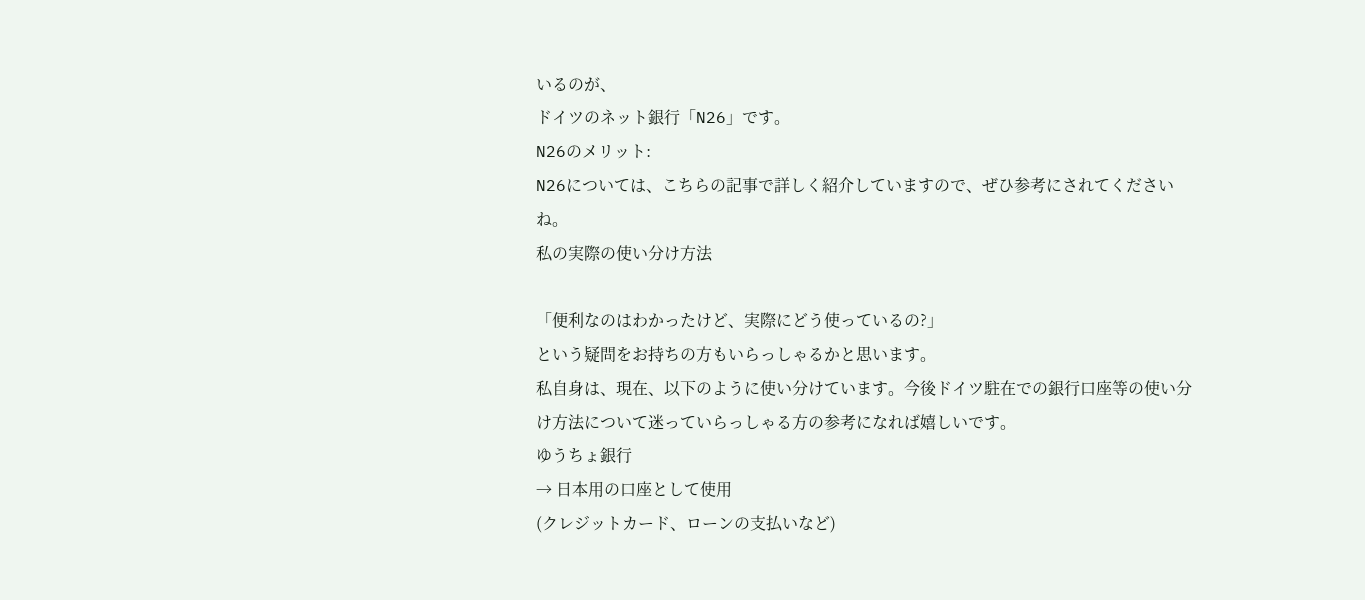いるのが、
ドイツのネット銀行「N26」です。
N26のメリット:
N26については、こちらの記事で詳しく紹介していますので、ぜひ参考にされてくださいね。
私の実際の使い分け方法

「便利なのはわかったけど、実際にどう使っているの?」
という疑問をお持ちの方もいらっしゃるかと思います。
私自身は、現在、以下のように使い分けています。今後ドイツ駐在での銀行口座等の使い分け方法について迷っていらっしゃる方の参考になれば嬉しいです。
ゆうちょ銀行
→ 日本用の口座として使用
(クレジットカード、ローンの支払いなど)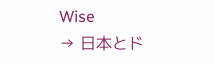Wise
→ 日本とド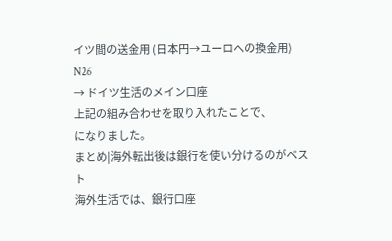イツ間の送金用 (日本円→ユーロへの換金用)
N26
→ ドイツ生活のメイン口座
上記の組み合わせを取り入れたことで、
になりました。
まとめ|海外転出後は銀行を使い分けるのがベスト
海外生活では、銀行口座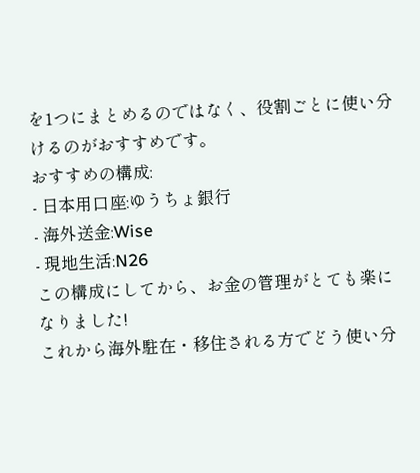を1つにまとめるのではなく、役割ごとに使い分けるのがおすすめです。
おすすめの構成:
- 日本用口座:ゆうちょ銀行
- 海外送金:Wise
- 現地生活:N26
この構成にしてから、お金の管理がとても楽になりました!
これから海外駐在・移住される方でどう使い分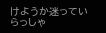けようか迷っていらっしゃ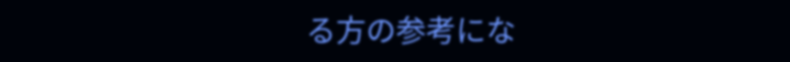る方の参考にな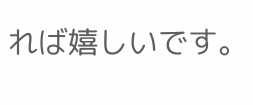れば嬉しいです。